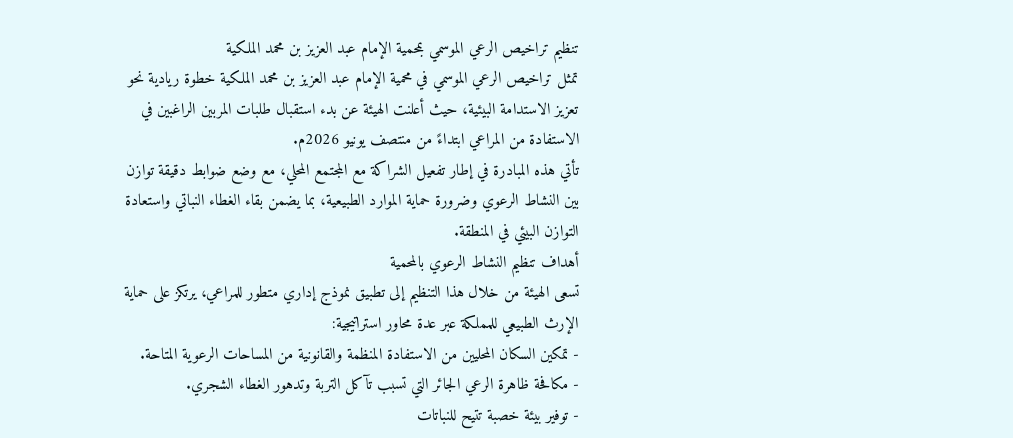تنظيم تراخيص الرعي الموسمي بمحمية الإمام عبد العزيز بن محمد الملكية
تمثل تراخيص الرعي الموسمي في محمية الإمام عبد العزيز بن محمد الملكية خطوة ريادية نحو تعزيز الاستدامة البيئية، حيث أعلنت الهيئة عن بدء استقبال طلبات المربين الراغبين في الاستفادة من المراعي ابتداءً من منتصف يونيو 2026م.
تأتي هذه المبادرة في إطار تفعيل الشراكة مع المجتمع المحلي، مع وضع ضوابط دقيقة توازن بين النشاط الرعوي وضرورة حماية الموارد الطبيعية، بما يضمن بقاء الغطاء النباتي واستعادة التوازن البيئي في المنطقة.
أهداف تنظيم النشاط الرعوي بالمحمية
تسعى الهيئة من خلال هذا التنظيم إلى تطبيق نموذج إداري متطور للمراعي، يرتكز على حماية الإرث الطبيعي للمملكة عبر عدة محاور استراتيجية:
- تمكين السكان المحليين من الاستفادة المنظمة والقانونية من المساحات الرعوية المتاحة.
- مكافحة ظاهرة الرعي الجائر التي تسبب تآكل التربة وتدهور الغطاء الشجري.
- توفير بيئة خصبة تتيح للنباتات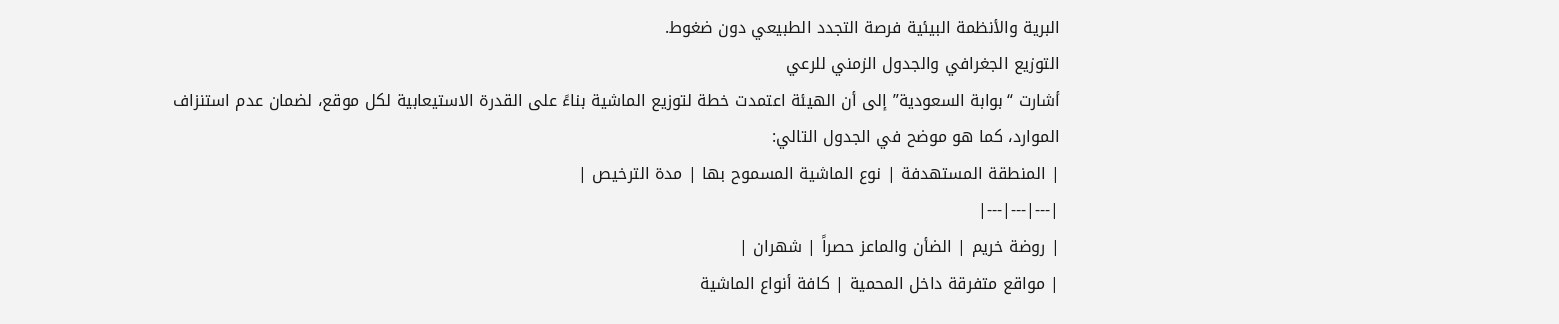البرية والأنظمة البيئية فرصة التجدد الطبيعي دون ضغوط.
التوزيع الجغرافي والجدول الزمني للرعي
أشارت “بوابة السعودية” إلى أن الهيئة اعتمدت خطة لتوزيع الماشية بناءً على القدرة الاستيعابية لكل موقع، لضمان عدم استنزاف الموارد، كما هو موضح في الجدول التالي:
| المنطقة المستهدفة | نوع الماشية المسموح بها | مدة الترخيص |
|---|---|---|
| روضة خريم | الضأن والماعز حصراً | شهران |
| مواقع متفرقة داخل المحمية | كافة أنواع الماشية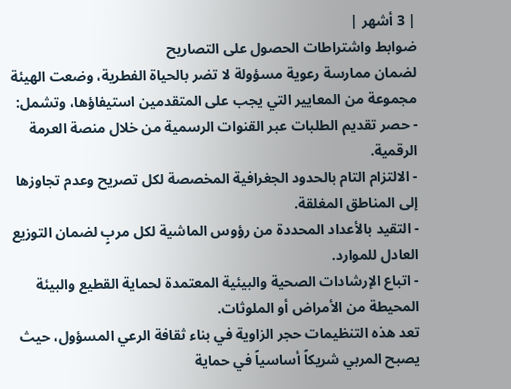| 3 أشهر |
ضوابط واشتراطات الحصول على التصاريح
لضمان ممارسة رعوية مسؤولة لا تضر بالحياة الفطرية، وضعت الهيئة مجموعة من المعايير التي يجب على المتقدمين استيفاؤها، وتشمل:
- حصر تقديم الطلبات عبر القنوات الرسمية من خلال منصة العرمة الرقمية.
- الالتزام التام بالحدود الجغرافية المخصصة لكل تصريح وعدم تجاوزها إلى المناطق المغلقة.
- التقيد بالأعداد المحددة من رؤوس الماشية لكل مربٍ لضمان التوزيع العادل للموارد.
- اتباع الإرشادات الصحية والبيئية المعتمدة لحماية القطيع والبيئة المحيطة من الأمراض أو الملوثات.
تعد هذه التنظيمات حجر الزاوية في بناء ثقافة الرعي المسؤول، حيث يصبح المربي شريكاً أساسياً في حماية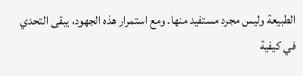الطبيعة وليس مجرد مستفيد منها. ومع استمرار هذه الجهود، يبقى التحدي في كيفية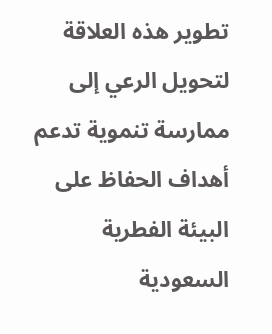تطوير هذه العلاقة لتحويل الرعي إلى ممارسة تنموية تدعم أهداف الحفاظ على البيئة الفطرية السعودية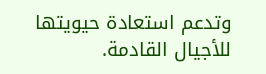وتدعم استعادة حيويتها للأجيال القادمة.